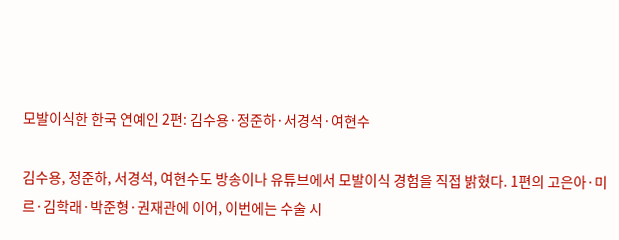모발이식한 한국 연예인 2편: 김수용·정준하·서경석·여현수

김수용, 정준하, 서경석, 여현수도 방송이나 유튜브에서 모발이식 경험을 직접 밝혔다. 1편의 고은아·미르·김학래·박준형·권재관에 이어, 이번에는 수술 시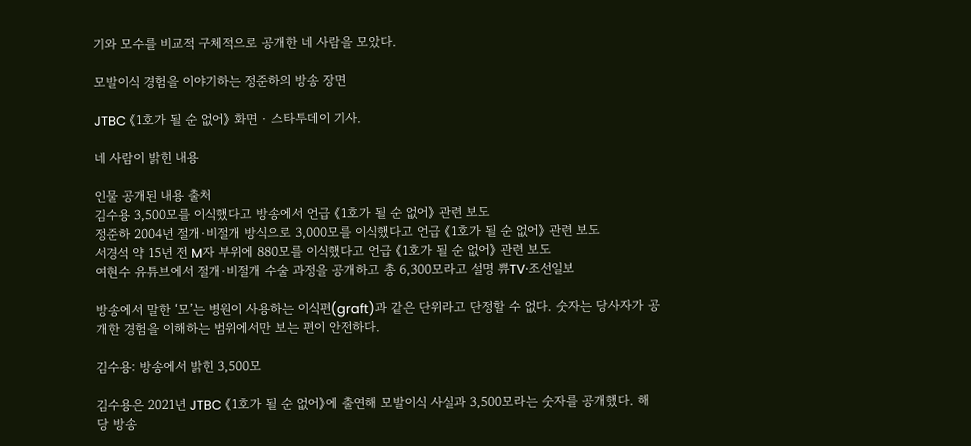기와 모수를 비교적 구체적으로 공개한 네 사람을 모았다.

모발이식 경험을 이야기하는 정준하의 방송 장면

JTBC 《1호가 될 순 없어》 화면 · 스타투데이 기사.

네 사람이 밝힌 내용

인물 공개된 내용 출처
김수용 3,500모를 이식했다고 방송에서 언급 《1호가 될 순 없어》 관련 보도
정준하 2004년 절개·비절개 방식으로 3,000모를 이식했다고 언급 《1호가 될 순 없어》 관련 보도
서경석 약 15년 전 M자 부위에 880모를 이식했다고 언급 《1호가 될 순 없어》 관련 보도
여현수 유튜브에서 절개·비절개 수술 과정을 공개하고 총 6,300모라고 설명 쀼TV·조선일보

방송에서 말한 ‘모’는 병원이 사용하는 이식편(graft)과 같은 단위라고 단정할 수 없다. 숫자는 당사자가 공개한 경험을 이해하는 범위에서만 보는 편이 안전하다.

김수용: 방송에서 밝힌 3,500모

김수용은 2021년 JTBC 《1호가 될 순 없어》에 출연해 모발이식 사실과 3,500모라는 숫자를 공개했다. 해당 방송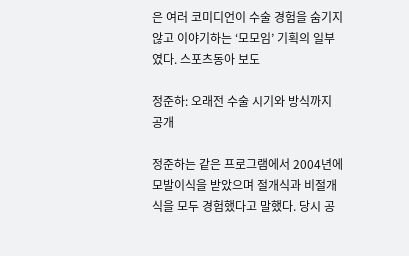은 여러 코미디언이 수술 경험을 숨기지 않고 이야기하는 ‘모모임’ 기획의 일부였다. 스포츠동아 보도

정준하: 오래전 수술 시기와 방식까지 공개

정준하는 같은 프로그램에서 2004년에 모발이식을 받았으며 절개식과 비절개식을 모두 경험했다고 말했다. 당시 공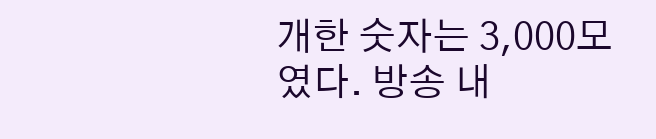개한 숫자는 3,000모였다. 방송 내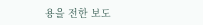용을 전한 보도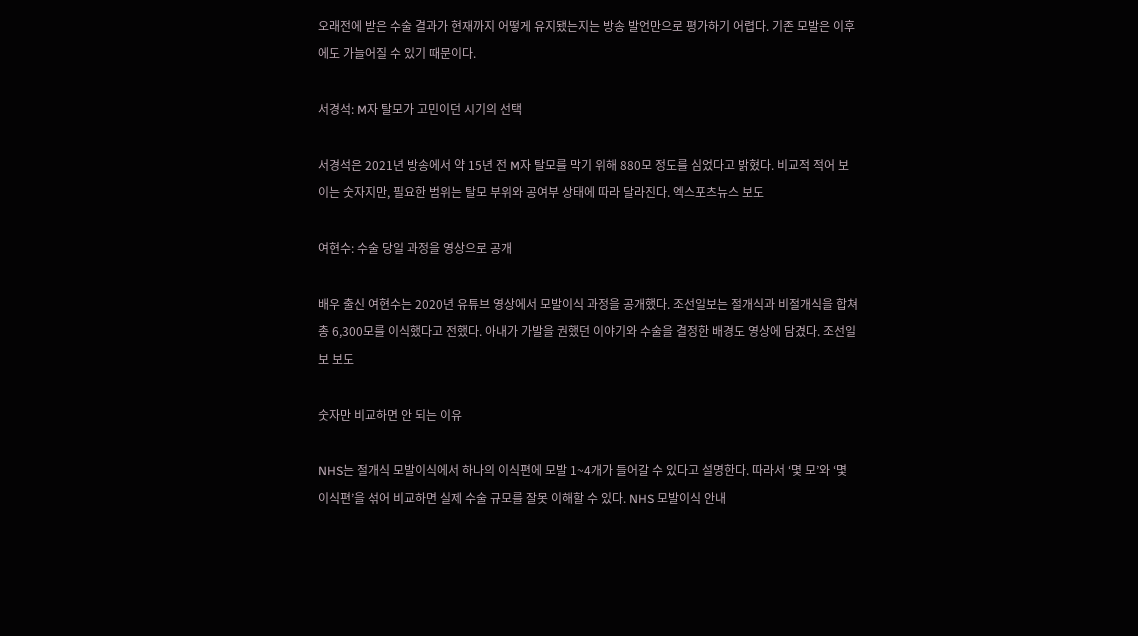오래전에 받은 수술 결과가 현재까지 어떻게 유지됐는지는 방송 발언만으로 평가하기 어렵다. 기존 모발은 이후에도 가늘어질 수 있기 때문이다.

서경석: M자 탈모가 고민이던 시기의 선택

서경석은 2021년 방송에서 약 15년 전 M자 탈모를 막기 위해 880모 정도를 심었다고 밝혔다. 비교적 적어 보이는 숫자지만, 필요한 범위는 탈모 부위와 공여부 상태에 따라 달라진다. 엑스포츠뉴스 보도

여현수: 수술 당일 과정을 영상으로 공개

배우 출신 여현수는 2020년 유튜브 영상에서 모발이식 과정을 공개했다. 조선일보는 절개식과 비절개식을 합쳐 총 6,300모를 이식했다고 전했다. 아내가 가발을 권했던 이야기와 수술을 결정한 배경도 영상에 담겼다. 조선일보 보도

숫자만 비교하면 안 되는 이유

NHS는 절개식 모발이식에서 하나의 이식편에 모발 1~4개가 들어갈 수 있다고 설명한다. 따라서 ‘몇 모’와 ‘몇 이식편’을 섞어 비교하면 실제 수술 규모를 잘못 이해할 수 있다. NHS 모발이식 안내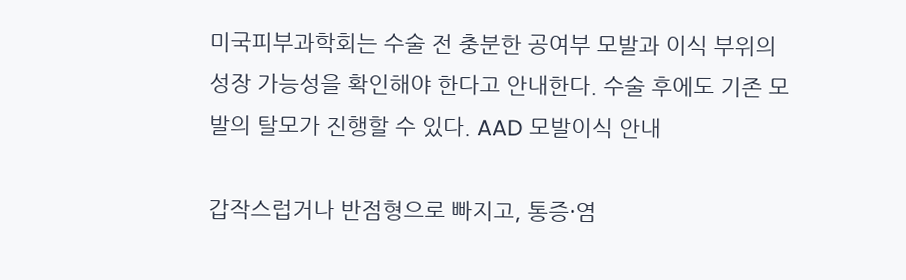미국피부과학회는 수술 전 충분한 공여부 모발과 이식 부위의 성장 가능성을 확인해야 한다고 안내한다. 수술 후에도 기존 모발의 탈모가 진행할 수 있다. AAD 모발이식 안내

갑작스럽거나 반점형으로 빠지고, 통증·염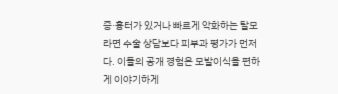증·흉터가 있거나 빠르게 악화하는 탈모라면 수술 상담보다 피부과 평가가 먼저다. 이들의 공개 경험은 모발이식을 편하게 이야기하게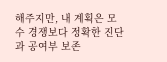해주지만, 내 계획은 모수 경쟁보다 정확한 진단과 공여부 보존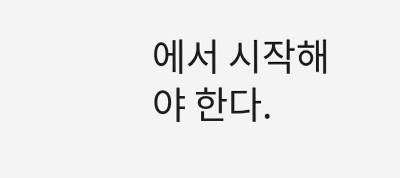에서 시작해야 한다.